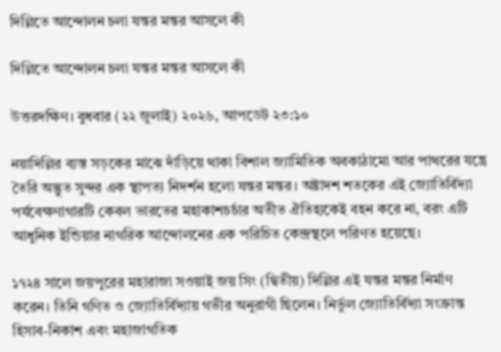দিল্লিতে আন্দোলন চলা যন্তর মন্তর আসলে কী

দিল্লিতে আন্দোলন চলা যন্তর মন্তর আসলে কী

উত্তরদক্ষিণ। বুধবার (২২ জুলাই) ২০২৬, আপডেট ২৩:১০

নয়াদিল্লির ব্যস্ত সড়কের মাঝে দাঁড়িয়ে থাকা বিশাল জ্যামিতিক অবকাঠামো আর পাথরের যন্ত্রে তৈরি অদ্ভুত সুন্দর এক স্থাপত্য নিদর্শন হলো যন্তর মন্তর। অষ্টাদশ শতকের এই জ্যোতির্বিদ্যা পর্যবেক্ষণাগারটি কেবল ভারতের মহাকাশচর্চার অতীত ঐতিহ্যকেই বহন করে না, বরং এটি আধুনিক ইন্ডিয়ার নাগরিক আন্দোলনের এক পরিচিত কেন্দ্রস্থলে পরিণত হয়েছে।

১৭২৪ সালে জয়পুরের মহারাজা সওয়াই জয় সিং (দ্বিতীয়) দিল্লির এই যন্তর মন্তর নির্মাণ করেন। তিনি গণিত ও জ্যোতির্বিদ্যায় গভীর অনুরাগী ছিলেন। নির্ভুল জ্যোতির্বিদ্যা সংক্রান্ত হিসাব-নিকাশ এবং মহাজাগতিক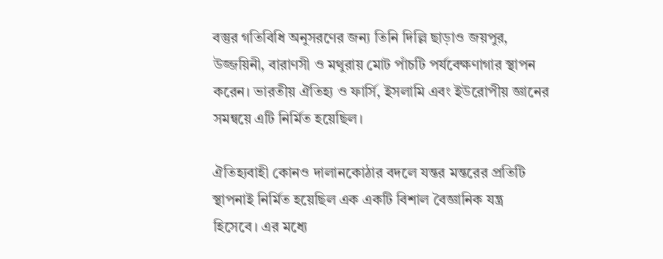বস্তুর গতিবিধি অনুসরণের জন্য তিনি দিল্লি ছাড়াও জয়পুর, উজ্জয়িনী, বারাণসী ও মথুরায় মোট পাঁচটি পর্যবেক্ষণাগার স্থাপন করেন। ভারতীয় ঐতিহ্য ও ফার্সি, ইসলামি এবং ইউরোপীয় জ্ঞানের সমন্বয়ে এটি নির্মিত হয়েছিল।

ঐতিহ্যবাহী কোনও দালানকোঠার বদলে যন্তর মন্তরের প্রতিটি স্থাপনাই নির্মিত হয়েছিল এক একটি বিশাল বৈজ্ঞানিক যন্ত্র হিসেবে। এর মধ্যে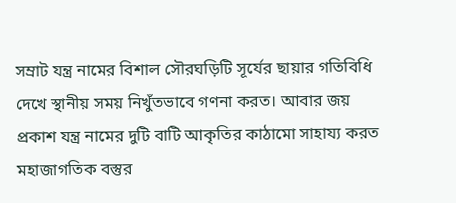সম্রাট যন্ত্র নামের বিশাল সৌরঘড়িটি সূর্যের ছায়ার গতিবিধি দেখে স্থানীয় সময় নিখুঁতভাবে গণনা করত। আবার জয় প্রকাশ যন্ত্র নামের দুটি বাটি আকৃতির কাঠামো সাহায্য করত মহাজাগতিক বস্তুর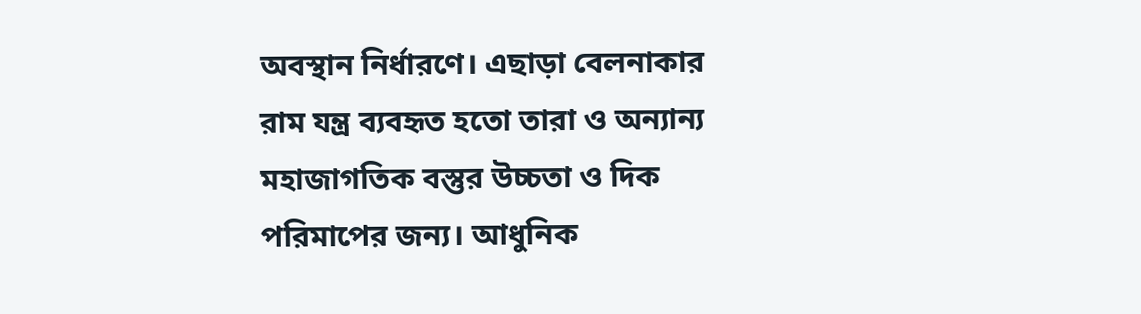অবস্থান নির্ধারণে। এছাড়া বেলনাকার রাম যন্ত্র ব্যবহৃত হতো তারা ও অন্যান্য মহাজাগতিক বস্তুর উচ্চতা ও দিক পরিমাপের জন্য। আধুনিক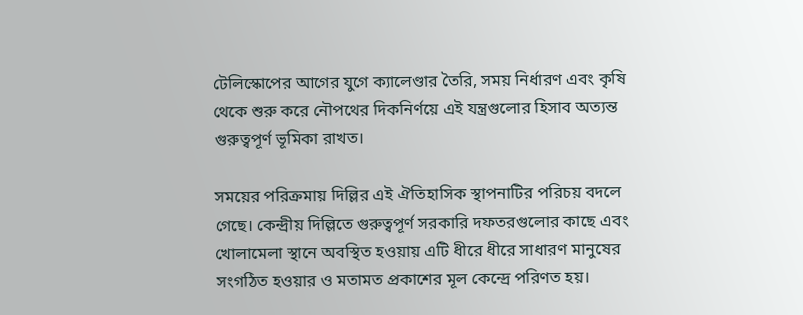টেলিস্কোপের আগের যুগে ক্যালেণ্ডার তৈরি, সময় নির্ধারণ এবং কৃষি থেকে শুরু করে নৌপথের দিকনির্ণয়ে এই যন্ত্রগুলোর হিসাব অত্যন্ত গুরুত্বপূর্ণ ভূমিকা রাখত।

সময়ের পরিক্রমায় দিল্লির এই ঐতিহাসিক স্থাপনাটির পরিচয় বদলে গেছে। কেন্দ্রীয় দিল্লিতে গুরুত্বপূর্ণ সরকারি দফতরগুলোর কাছে এবং খোলামেলা স্থানে অবস্থিত হওয়ায় এটি ধীরে ধীরে সাধারণ মানুষের সংগঠিত হওয়ার ও মতামত প্রকাশের মূল কেন্দ্রে পরিণত হয়।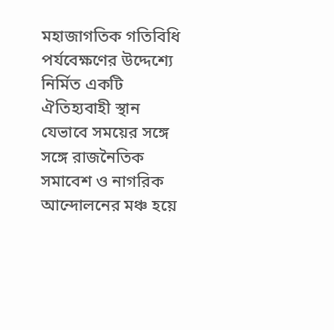মহাজাগতিক গতিবিধি পর্যবেক্ষণের উদ্দেশ্যে নির্মিত একটি ঐতিহ্যবাহী স্থান যেভাবে সময়ের সঙ্গে সঙ্গে রাজনৈতিক সমাবেশ ও নাগরিক আন্দোলনের মঞ্চ হয়ে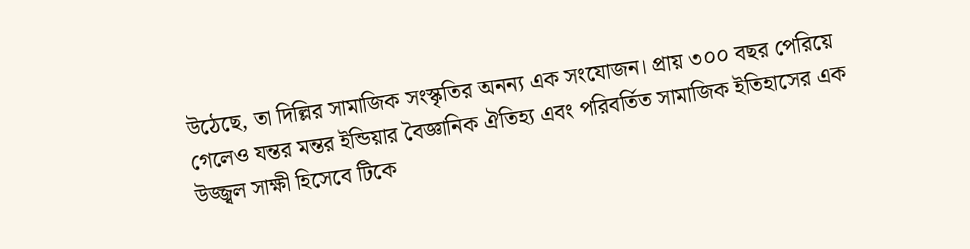উঠেছে, তা দিল্লির সামাজিক সংস্কৃতির অনন্য এক সংযোজন। প্রায় ৩০০ বছর পেরিয়ে গেলেও যন্তর মন্তর ইন্ডিয়ার বৈজ্ঞানিক ঐতিহ্য এবং পরিবর্তিত সামাজিক ইতিহাসের এক উজ্জ্বল সাক্ষী হিসেবে টিকে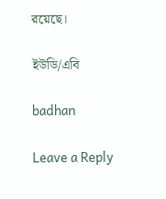রয়েছে।

ইউডি/এবি

badhan

Leave a Reply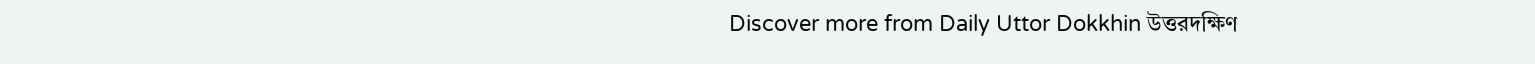Discover more from Daily Uttor Dokkhin উত্তরদক্ষিণ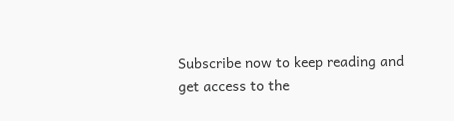Subscribe now to keep reading and get access to the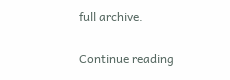full archive.

Continue reading